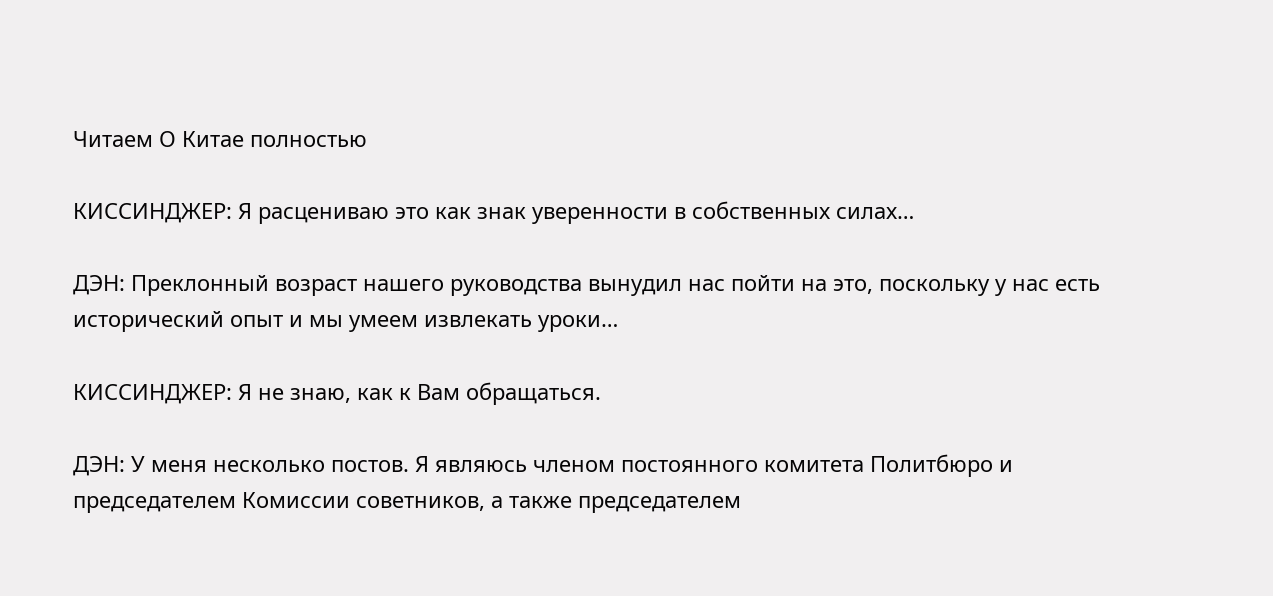Читаем О Китае полностью

КИССИНДЖЕР: Я расцениваю это как знак уверенности в собственных силах…

ДЭН: Преклонный возраст нашего руководства вынудил нас пойти на это, поскольку у нас есть исторический опыт и мы умеем извлекать уроки…

КИССИНДЖЕР: Я не знаю, как к Вам обращаться.

ДЭН: У меня несколько постов. Я являюсь членом постоянного комитета Политбюро и председателем Комиссии советников, а также председателем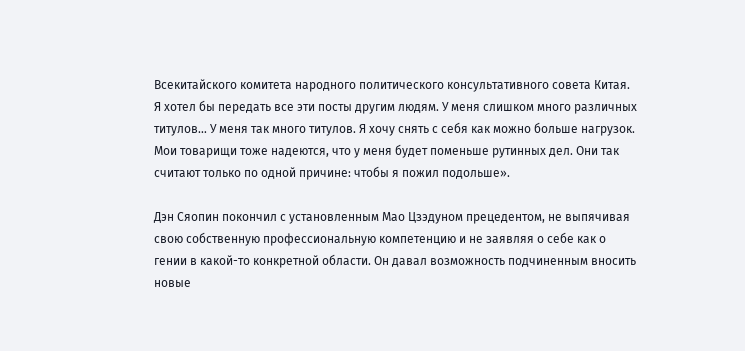Всекитайского комитета народного политического консультативного совета Китая. Я хотел бы передать все эти посты другим людям. У меня слишком много различных титулов… У меня так много титулов. Я хочу снять с себя как можно больше нагрузок. Мои товарищи тоже надеются, что у меня будет поменьше рутинных дел. Они так считают только по одной причине: чтобы я пожил подольше».

Дэн Сяопин покончил с установленным Мао Цзэдуном прецедентом, не выпячивая свою собственную профессиональную компетенцию и не заявляя о себе как о гении в какой-то конкретной области. Он давал возможность подчиненным вносить новые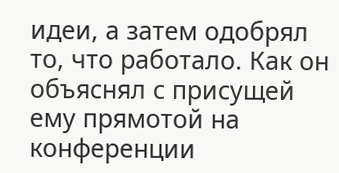идеи, а затем одобрял то, что работало. Как он объяснял с присущей ему прямотой на конференции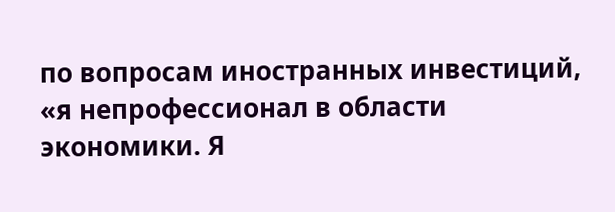по вопросам иностранных инвестиций, «я непрофессионал в области экономики. Я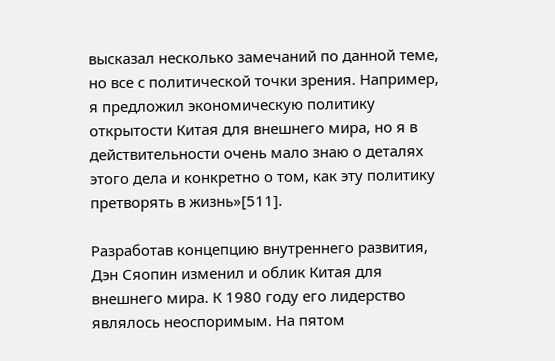высказал несколько замечаний по данной теме, но все с политической точки зрения. Например, я предложил экономическую политику открытости Китая для внешнего мира, но я в действительности очень мало знаю о деталях этого дела и конкретно о том, как эту политику претворять в жизнь»[511].

Разработав концепцию внутреннего развития, Дэн Сяопин изменил и облик Китая для внешнего мира. К 1980 году его лидерство являлось неоспоримым. На пятом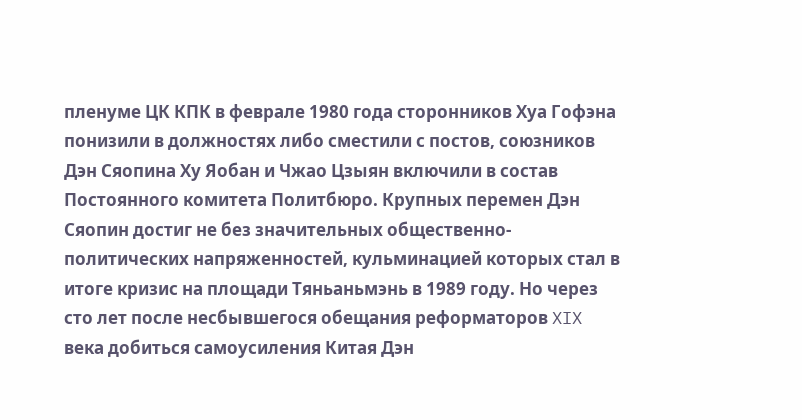пленуме ЦК КПК в феврале 1980 года сторонников Хуа Гофэна понизили в должностях либо сместили с постов, союзников Дэн Сяопина Ху Яобан и Чжао Цзыян включили в состав Постоянного комитета Политбюро. Крупных перемен Дэн Сяопин достиг не без значительных общественно-политических напряженностей, кульминацией которых стал в итоге кризис на площади Тяньаньмэнь в 1989 году. Но через сто лет после несбывшегося обещания реформаторов XIX века добиться самоусиления Китая Дэн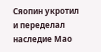Сяопин укротил и переделал наследие Мао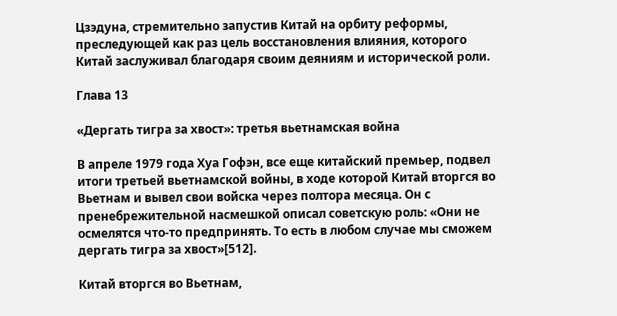Цзэдуна, стремительно запустив Китай на орбиту реформы, преследующей как раз цель восстановления влияния, которого Китай заслуживал благодаря своим деяниям и исторической роли.

Глава 13

«Дергать тигра за хвост»: третья вьетнамская война

В апреле 1979 года Хуа Гофэн, все еще китайский премьер, подвел итоги третьей вьетнамской войны, в ходе которой Китай вторгся во Вьетнам и вывел свои войска через полтора месяца. Он с пренебрежительной насмешкой описал советскую роль: «Они не осмелятся что-то предпринять. То есть в любом случае мы сможем дергать тигра за хвост»[512].

Китай вторгся во Вьетнам,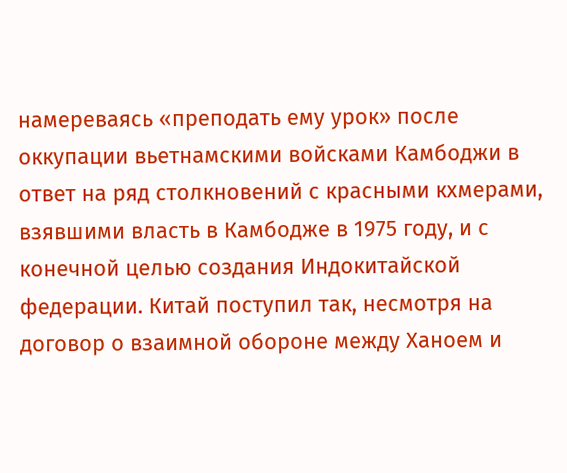намереваясь «преподать ему урок» после оккупации вьетнамскими войсками Камбоджи в ответ на ряд столкновений с красными кхмерами, взявшими власть в Камбодже в 1975 году, и с конечной целью создания Индокитайской федерации. Китай поступил так, несмотря на договор о взаимной обороне между Ханоем и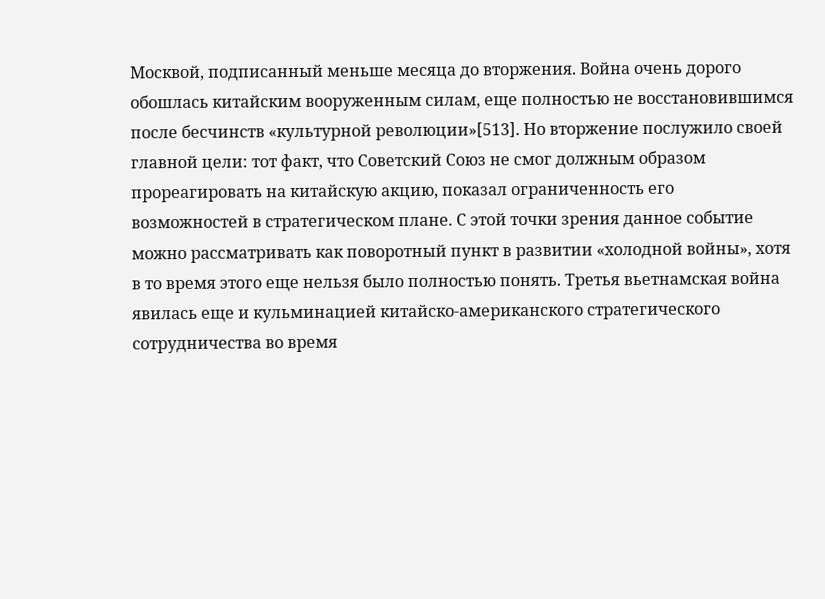Москвой, подписанный меньше месяца до вторжения. Война очень дорого обошлась китайским вооруженным силам, еще полностью не восстановившимся после бесчинств «культурной революции»[513]. Но вторжение послужило своей главной цели: тот факт, что Советский Союз не смог должным образом прореагировать на китайскую акцию, показал ограниченность его возможностей в стратегическом плане. С этой точки зрения данное событие можно рассматривать как поворотный пункт в развитии «холодной войны», хотя в то время этого еще нельзя было полностью понять. Третья вьетнамская война явилась еще и кульминацией китайско-американского стратегического сотрудничества во время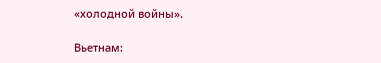«холодной войны».

Вьетнам: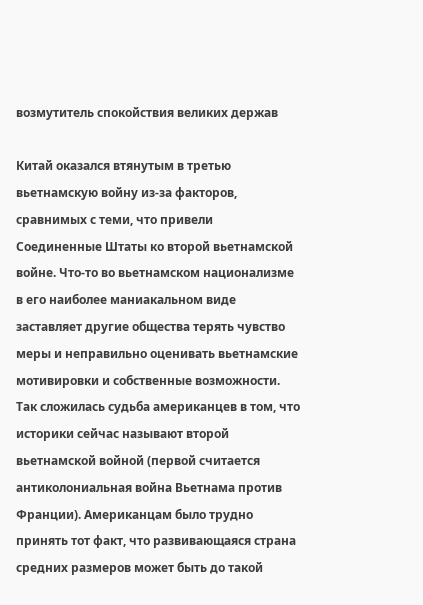возмутитель спокойствия великих держав

Китай оказался втянутым в третью вьетнамскую войну из-за факторов, сравнимых с теми, что привели Соединенные Штаты ко второй вьетнамской войне. Что-то во вьетнамском национализме в его наиболее маниакальном виде заставляет другие общества терять чувство меры и неправильно оценивать вьетнамские мотивировки и собственные возможности. Так сложилась судьба американцев в том, что историки сейчас называют второй вьетнамской войной (первой считается антиколониальная война Вьетнама против Франции). Американцам было трудно принять тот факт, что развивающаяся страна средних размеров может быть до такой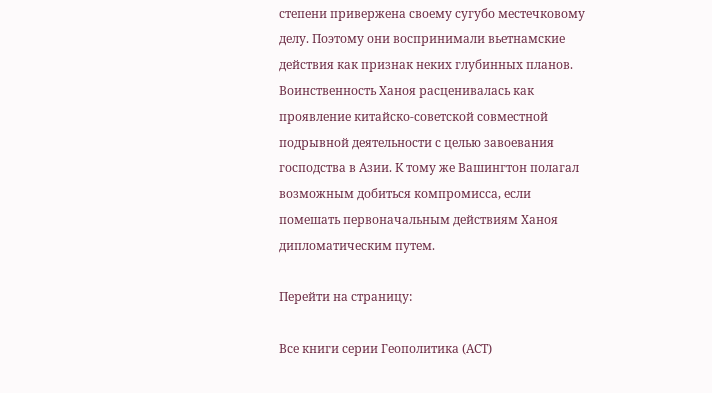степени привержена своему сугубо местечковому делу. Поэтому они воспринимали вьетнамские действия как признак неких глубинных планов. Воинственность Ханоя расценивалась как проявление китайско-советской совместной подрывной деятельности с целью завоевания господства в Азии. К тому же Вашингтон полагал возможным добиться компромисса, если помешать первоначальным действиям Ханоя дипломатическим путем.

Перейти на страницу:

Все книги серии Геополитика (АСТ)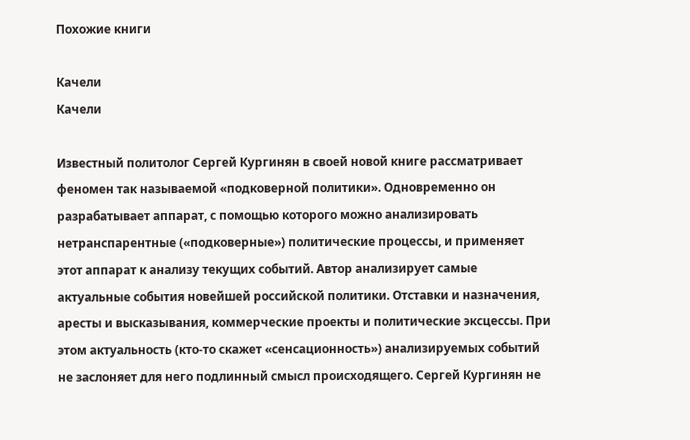Похожие книги

Качели
Качели

Известный политолог Сергей Кургинян в своей новой книге рассматривает феномен так называемой «подковерной политики». Одновременно он разрабатывает аппарат, с помощью которого можно анализировать нетранспарентные («подковерные») политические процессы, и применяет этот аппарат к анализу текущих событий. Автор анализирует самые актуальные события новейшей российской политики. Отставки и назначения, аресты и высказывания, коммерческие проекты и политические эксцессы. При этом актуальность (кто-то скажет «сенсационность») анализируемых событий не заслоняет для него подлинный смысл происходящего. Сергей Кургинян не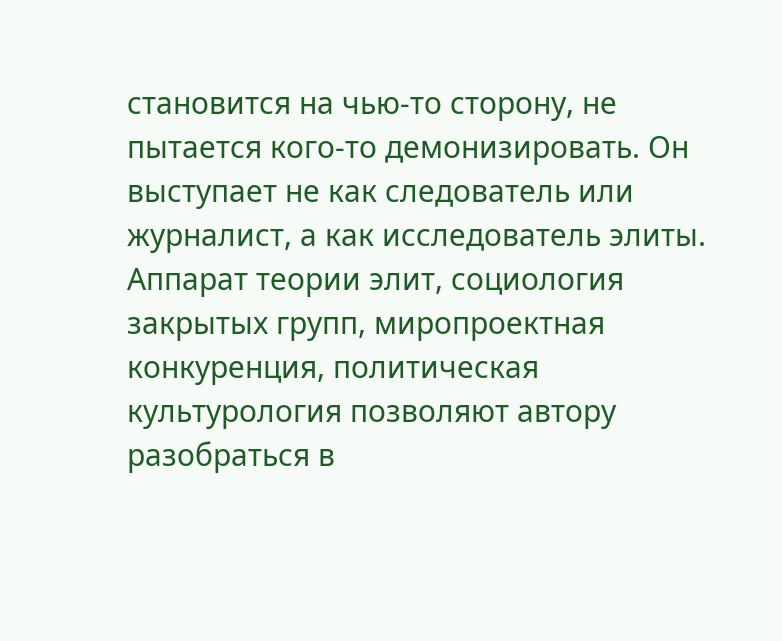становится на чью-то сторону, не пытается кого-то демонизировать. Он выступает не как следователь или журналист, а как исследователь элиты. Аппарат теории элит, социология закрытых групп, миропроектная конкуренция, политическая культурология позволяют автору разобраться в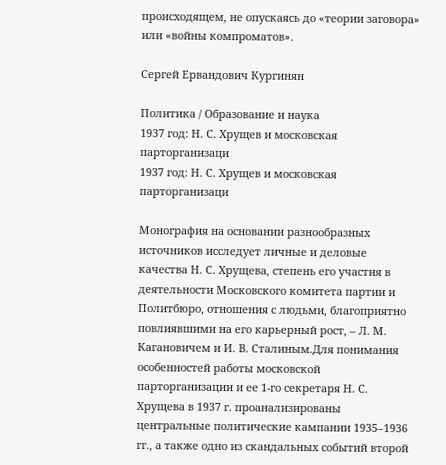происходящем, не опускаясь до «теории заговора» или «войны компроматов».

Сергей Ервандович Кургинян

Политика / Образование и наука
1937 год: Н. С. Хрущев и московская парторганизаци
1937 год: Н. С. Хрущев и московская парторганизаци

Монография на основании разнообразных источников исследует личные и деловые качества Н. С. Хрущева, степень его участия в деятельности Московского комитета партии и Политбюро, отношения с людьми, благоприятно повлиявшими на его карьерный рост, – Л. М. Кагановичем и И. В. Сталиным.Для понимания особенностей работы московской парторганизации и ее 1-го секретаря Н. С. Хрущева в 1937 г. проанализированы центральные политические кампании 1935–1936 гг., а также одно из скандальных событий второй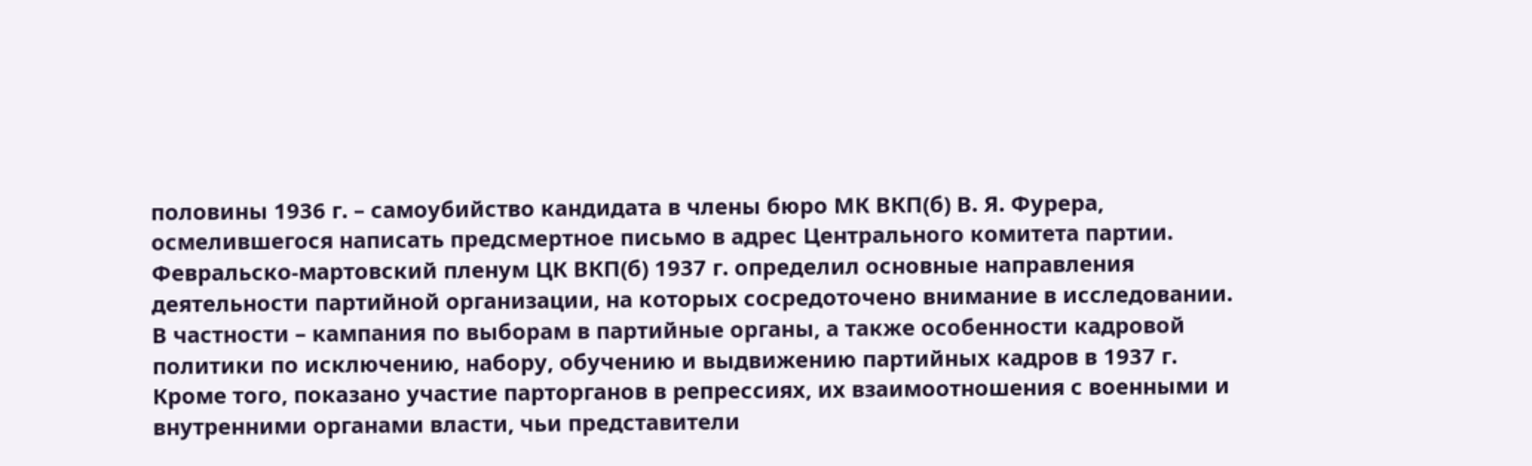половины 1936 г. – самоубийство кандидата в члены бюро МК ВКП(б) В. Я. Фурера, осмелившегося написать предсмертное письмо в адрес Центрального комитета партии. Февральско-мартовский пленум ЦК ВКП(б) 1937 г. определил основные направления деятельности партийной организации, на которых сосредоточено внимание в исследовании. В частности – кампания по выборам в партийные органы, а также особенности кадровой политики по исключению, набору, обучению и выдвижению партийных кадров в 1937 г. Кроме того, показано участие парторганов в репрессиях, их взаимоотношения с военными и внутренними органами власти, чьи представители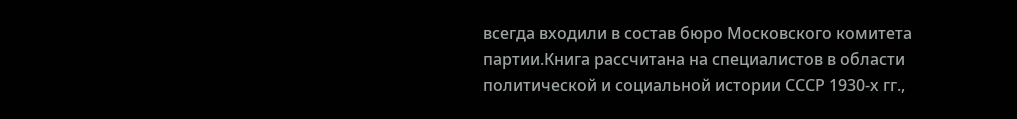всегда входили в состав бюро Московского комитета партии.Книга рассчитана на специалистов в области политической и социальной истории СССР 1930-х гг.,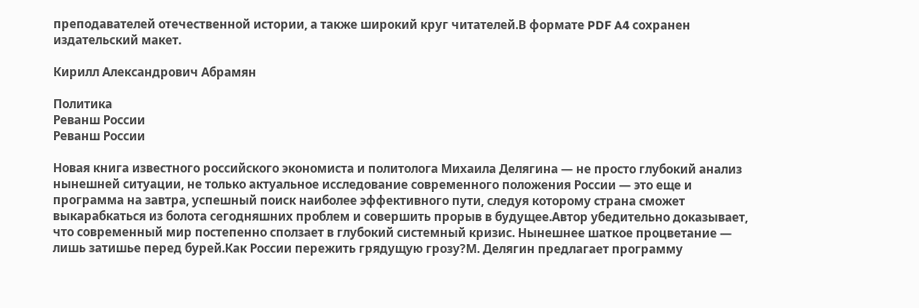преподавателей отечественной истории, а также широкий круг читателей.В формате PDF A4 сохранен издательский макет.

Кирилл Александрович Абрамян

Политика
Реванш России
Реванш России

Новая книга известного российского экономиста и политолога Михаила Делягина — не просто глубокий анализ нынешней ситуации, не только актуальное исследование современного положения России — это еще и программа на завтра, успешный поиск наиболее эффективного пути, следуя которому страна сможет выкарабкаться из болота сегодняшних проблем и совершить прорыв в будущее.Автор убедительно доказывает, что современный мир постепенно сползает в глубокий системный кризис. Нынешнее шаткое процветание — лишь затишье перед бурей.Как России пережить грядущую грозу?М. Делягин предлагает программу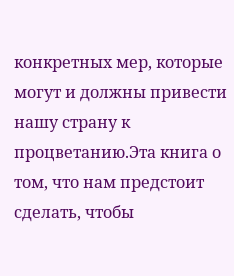конкретных мер, которые могут и должны привести нашу страну к процветанию.Эта книга о том, что нам предстоит сделать, чтобы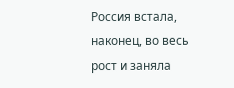Россия встала, наконец, во весь рост и заняла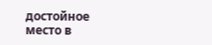достойное место в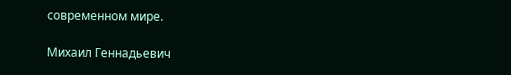современном мире.

Михаил Геннадьевич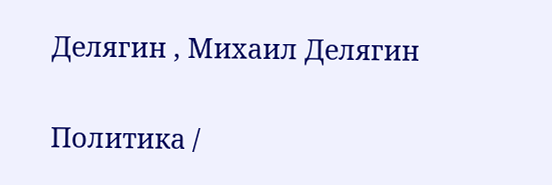Делягин , Михаил Делягин

Политика /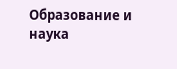Образование и наука